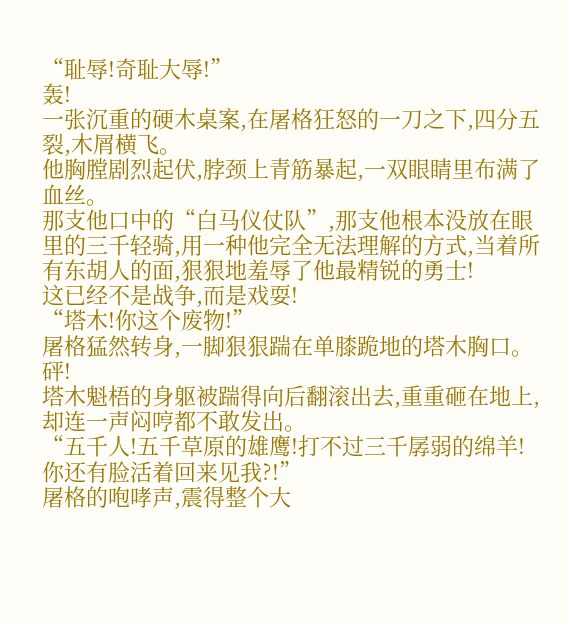“耻辱!奇耻大辱!”
轰!
一张沉重的硬木桌案,在屠格狂怒的一刀之下,四分五裂,木屑横飞。
他胸膛剧烈起伏,脖颈上青筋暴起,一双眼睛里布满了血丝。
那支他口中的“白马仪仗队”,那支他根本没放在眼里的三千轻骑,用一种他完全无法理解的方式,当着所有东胡人的面,狠狠地羞辱了他最精锐的勇士!
这已经不是战争,而是戏耍!
“塔木!你这个废物!”
屠格猛然转身,一脚狠狠踹在单膝跪地的塔木胸口。
砰!
塔木魁梧的身躯被踹得向后翻滚出去,重重砸在地上,却连一声闷哼都不敢发出。
“五千人!五千草原的雄鹰!打不过三千孱弱的绵羊!你还有脸活着回来见我?!”
屠格的咆哮声,震得整个大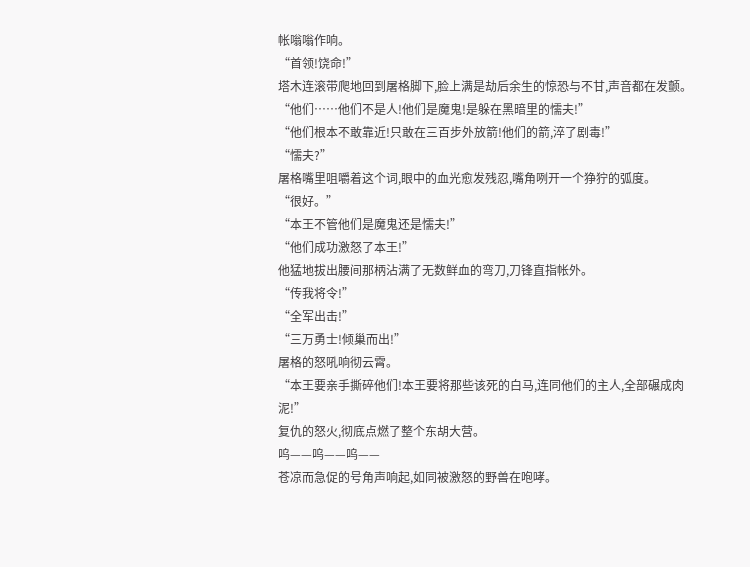帐嗡嗡作响。
“首领!饶命!”
塔木连滚带爬地回到屠格脚下,脸上满是劫后余生的惊恐与不甘,声音都在发颤。
“他们……他们不是人!他们是魔鬼!是躲在黑暗里的懦夫!”
“他们根本不敢靠近!只敢在三百步外放箭!他们的箭,淬了剧毒!”
“懦夫?”
屠格嘴里咀嚼着这个词,眼中的血光愈发残忍,嘴角咧开一个狰狞的弧度。
“很好。”
“本王不管他们是魔鬼还是懦夫!”
“他们成功激怒了本王!”
他猛地拔出腰间那柄沾满了无数鲜血的弯刀,刀锋直指帐外。
“传我将令!”
“全军出击!”
“三万勇士!倾巢而出!”
屠格的怒吼响彻云霄。
“本王要亲手撕碎他们!本王要将那些该死的白马,连同他们的主人,全部碾成肉泥!”
复仇的怒火,彻底点燃了整个东胡大营。
呜——呜——呜——
苍凉而急促的号角声响起,如同被激怒的野兽在咆哮。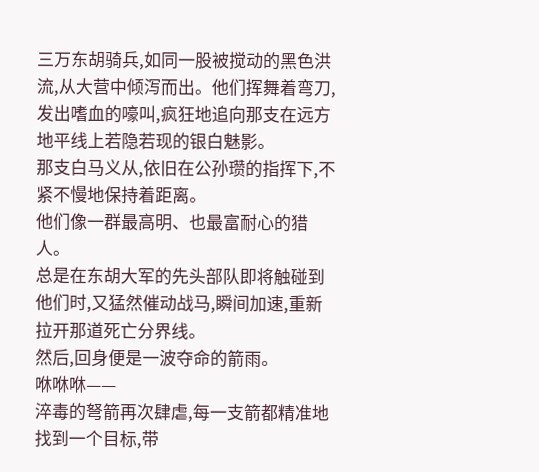三万东胡骑兵,如同一股被搅动的黑色洪流,从大营中倾泻而出。他们挥舞着弯刀,发出嗜血的嚎叫,疯狂地追向那支在远方地平线上若隐若现的银白魅影。
那支白马义从,依旧在公孙瓒的指挥下,不紧不慢地保持着距离。
他们像一群最高明、也最富耐心的猎人。
总是在东胡大军的先头部队即将触碰到他们时,又猛然催动战马,瞬间加速,重新拉开那道死亡分界线。
然后,回身便是一波夺命的箭雨。
咻咻咻——
淬毒的弩箭再次肆虐,每一支箭都精准地找到一个目标,带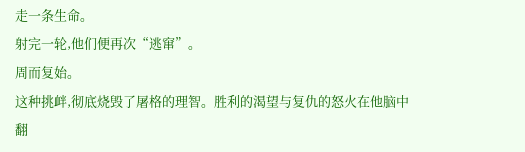走一条生命。
射完一轮,他们便再次“逃窜”。
周而复始。
这种挑衅,彻底烧毁了屠格的理智。胜利的渴望与复仇的怒火在他脑中翻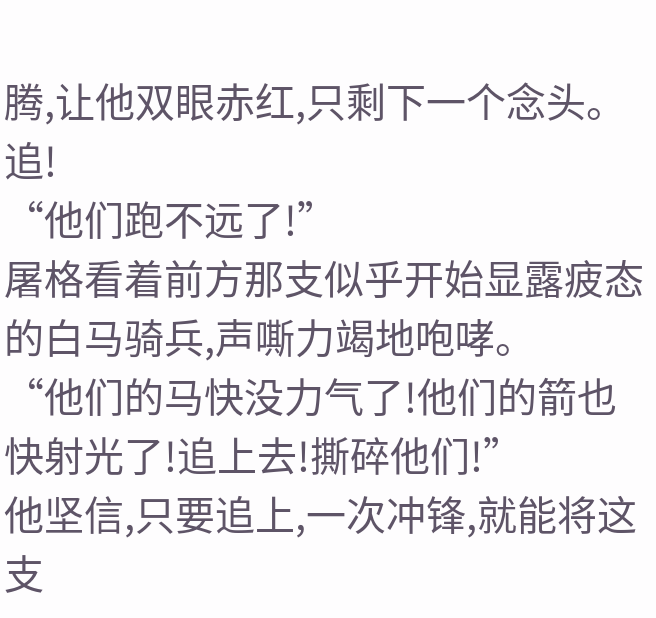腾,让他双眼赤红,只剩下一个念头。
追!
“他们跑不远了!”
屠格看着前方那支似乎开始显露疲态的白马骑兵,声嘶力竭地咆哮。
“他们的马快没力气了!他们的箭也快射光了!追上去!撕碎他们!”
他坚信,只要追上,一次冲锋,就能将这支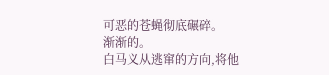可恶的苍蝇彻底碾碎。
渐渐的。
白马义从逃窜的方向,将他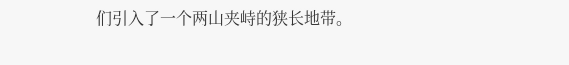们引入了一个两山夹峙的狭长地带。